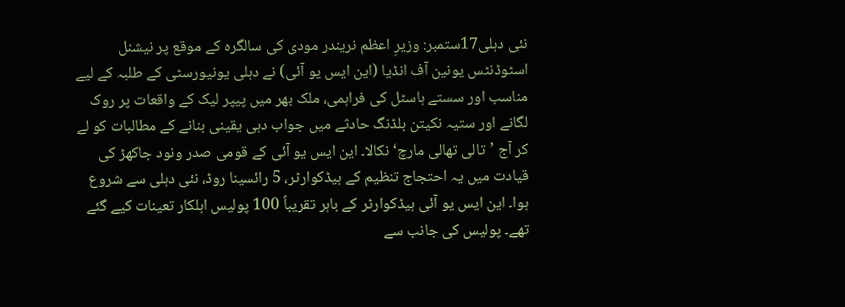نئی دہلی17ستمبر: وزیرِ اعظم نریندر مودی کی سالگرہ کے موقع پر نیشنل اسٹوڈنٹس یونین آف انڈیا (این ایس یو آئی) نے دہلی یونیورسٹی کے طلبہ کے لیے مناسب اور سستے ہاسٹل کی فراہمی، ملک بھر میں پیپر لیک کے واقعات پر روک لگانے اور ستیہ نکیتن بلڈنگ حادثے میں جواب دہی یقینی بنانے کے مطالبات کو لے کر آج ’تالی تھالی مارچ‘ نکالا۔ این ایس یو آئی کے قومی صدر ونود جاکھڑ کی قیادت میں یہ احتجاج تنظیم کے ہیڈکوارٹر، 5 رائسینا روڈ، نئی دہلی سے شروع ہوا۔ این ایس یو آئی ہیڈکوارٹر کے باہر تقریباً 100 پولیس اہلکار تعینات کیے گئے تھے۔ پولیس کی جانب سے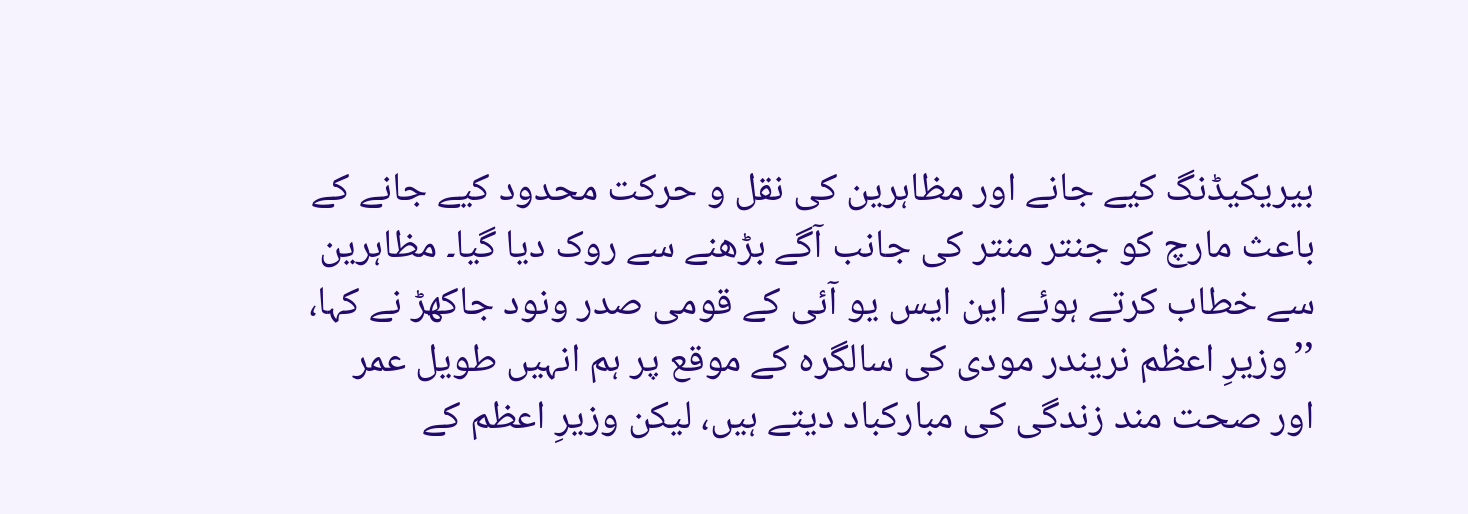بیریکیڈنگ کیے جانے اور مظاہرین کی نقل و حرکت محدود کیے جانے کے باعث مارچ کو جنتر منتر کی جانب آگے بڑھنے سے روک دیا گیا۔ مظاہرین سے خطاب کرتے ہوئے این ایس یو آئی کے قومی صدر ونود جاکھڑ نے کہا، ’’وزیرِ اعظم نریندر مودی کی سالگرہ کے موقع پر ہم انہیں طویل عمر اور صحت مند زندگی کی مبارکباد دیتے ہیں، لیکن وزیرِ اعظم کے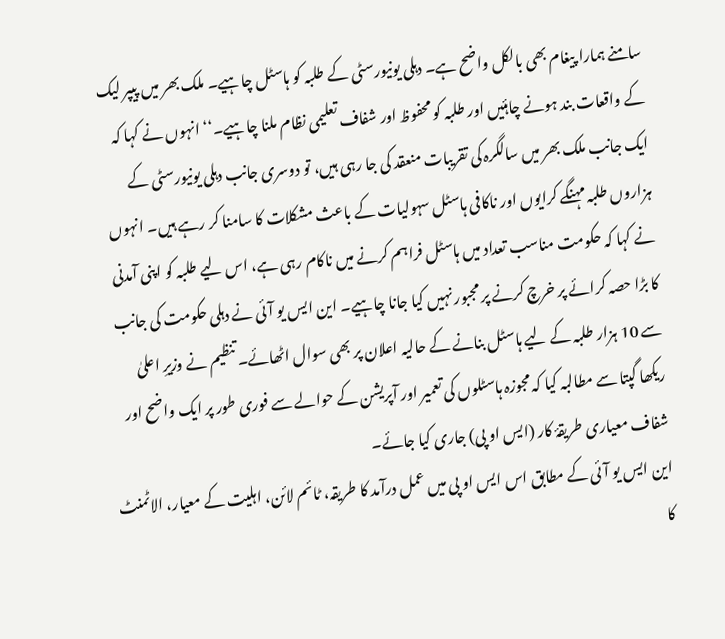سامنے ہمارا پیغام بھی بالکل واضح ہے۔ دہلی یونیورسٹی کے طلبہ کو ہاسٹل چاہیے۔ ملک بھر میں پیپر لیک کے واقعات بند ہونے چاہئیں اور طلبہ کو محفوظ اور شفاف تعلیمی نظام ملنا چاہیے۔‘‘ انہوں نے کہا کہ ایک جانب ملک بھر میں سالگرہ کی تقریبات منعقد کی جا رہی ہیں، تو دوسری جانب دہلی یونیورسٹی کے ہزاروں طلبہ مہنگے کرایوں اور ناکافی ہاسٹل سہولیات کے باعث مشکلات کا سامنا کر رہے ہیں۔ انہوں نے کہا کہ حکومت مناسب تعداد میں ہاسٹل فراہم کرنے میں ناکام رہی ہے، اس لیے طلبہ کو اپنی آمدنی کا بڑا حصہ کرائے پر خرچ کرنے پر مجبور نہیں کیا جانا چاہیے۔ این ایس یو آئی نے دہلی حکومت کی جانب سے 10 ہزار طلبہ کے لیے ہاسٹل بنانے کے حالیہ اعلان پر بھی سوال اٹھائے۔ تنظیم نے وزیرِ اعلیٰ ریکھا گپتا سے مطالبہ کیا کہ مجوزہ ہاسٹلوں کی تعمیر اور آپریشن کے حوالے سے فوری طور پر ایک واضح اور شفاف معیاری طریقۂ کار (ایس او پی) جاری کیا جائے۔
این ایس یو آئی کے مطابق اس ایس او پی میں عمل درآمد کا طریقہ، ٹائم لائن، اہلیت کے معیار، الاٹمنٹ کا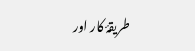طریقۂ کار اور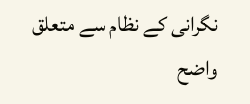نگرانی کے نظام سے متعلق واضح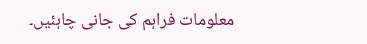معلومات فراہم کی جانی چاہئیں۔